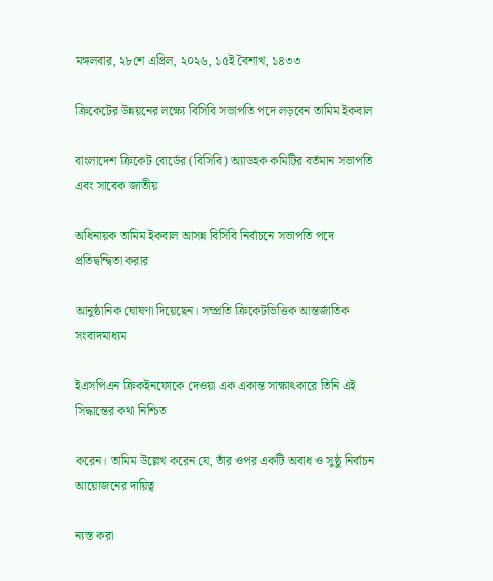মঙ্গলবার, ২৮শে এপ্রিল, ২০২৬, ১৫ই বৈশাখ, ১৪৩৩

ক্রিকেটের উন্নয়নের লক্ষ্যে বিসিবি সভাপতি পদে লড়বেন তামিম ইকবাল

বাংলাদেশ ক্রিকেট বোর্ডের (বিসিবি) অ্যাডহক কমিটির বর্তমান সভাপতি এবং সাবেক জাতীয়

অধিনায়ক তামিম ইকবাল আসন্ন বিসিবি নির্বাচনে সভাপতি পদে প্রতিদ্বন্দ্বিতা করার

আনুষ্ঠানিক ঘোষণা দিয়েছেন। সম্প্রতি ক্রিকেটভিত্তিক আন্তর্জাতিক সংবাদমাধ্যম

ইএসপিএন ক্রিকইনফোকে দেওয়া এক একান্ত সাক্ষাৎকারে তিনি এই সিদ্ধান্তের কথা নিশ্চিত

করেন। তামিম উল্লেখ করেন যে, তাঁর ওপর একটি অবাধ ও সুষ্ঠু নির্বাচন আয়োজনের দায়িত্ব

ন্যস্ত করা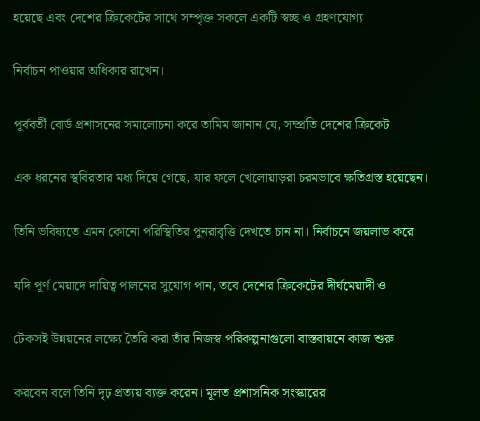হয়েছে এবং দেশের ক্রিকেটের সাথে সম্পৃক্ত সকলে একটি স্বচ্ছ ও গ্রহণযোগ্য

নির্বাচন পাওয়ার অধিকার রাখেন।

পূর্ববর্তী বোর্ড প্রশাসনের সমালোচনা করে তামিম জানান যে, সম্প্রতি দেশের ক্রিকেট

এক ধরনের স্থবিরতার মধ্য দিয়ে গেছে, যার ফলে খেলোয়াড়রা চরমভাবে ক্ষতিগ্রস্ত হয়েছেন।

তিনি ভবিষ্যতে এমন কোনো পরিস্থিতির পুনরাবৃত্তি দেখতে চান না। নির্বাচনে জয়লাভ করে

যদি পূর্ণ মেয়াদে দায়িত্ব পালনের সুযোগ পান, তবে দেশের ক্রিকেটের দীর্ঘমেয়াদী ও

টেকসই উন্নয়নের লক্ষ্যে তৈরি করা তাঁর নিজস্ব পরিকল্পনাগুলো বাস্তবায়নে কাজ শুরু

করবেন বলে তিনি দৃঢ় প্রত্যয় ব্যক্ত করেন। মূলত প্রশাসনিক সংস্কারের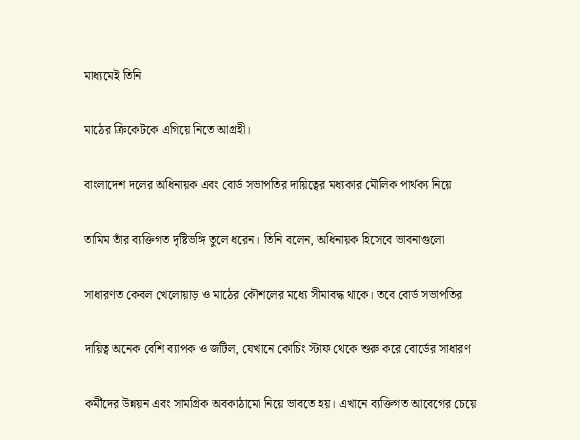মাধ্যমেই তিনি

মাঠের ক্রিকেটকে এগিয়ে নিতে আগ্রহী।

বাংলাদেশ দলের অধিনায়ক এবং বোর্ড সভাপতির দায়িত্বের মধ্যকার মৌলিক পার্থক্য নিয়ে

তামিম তাঁর ব্যক্তিগত দৃষ্টিভঙ্গি তুলে ধরেন। তিনি বলেন, অধিনায়ক হিসেবে ভাবনাগুলো

সাধারণত কেবল খেলোয়াড় ও মাঠের কৌশলের মধ্যে সীমাবদ্ধ থাকে। তবে বোর্ড সভাপতির

দায়িত্ব অনেক বেশি ব্যাপক ও জটিল, যেখানে কোচিং স্টাফ থেকে শুরু করে বোর্ডের সাধারণ

কর্মীদের উন্নয়ন এবং সামগ্রিক অবকাঠামো নিয়ে ভাবতে হয়। এখানে ব্যক্তিগত আবেগের চেয়ে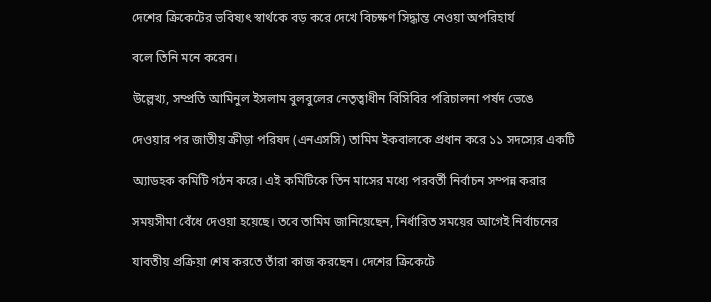দেশের ক্রিকেটের ভবিষ্যৎ স্বার্থকে বড় করে দেখে বিচক্ষণ সিদ্ধান্ত নেওয়া অপরিহার্য

বলে তিনি মনে করেন।

উল্লেখ্য, সম্প্রতি আমিনুল ইসলাম বুলবুলের নেতৃত্বাধীন বিসিবির পরিচালনা পর্ষদ ভেঙে

দেওয়ার পর জাতীয় ক্রীড়া পরিষদ (এনএসসি) তামিম ইকবালকে প্রধান করে ১১ সদস্যের একটি

অ্যাডহক কমিটি গঠন করে। এই কমিটিকে তিন মাসের মধ্যে পরবর্তী নির্বাচন সম্পন্ন করার

সময়সীমা বেঁধে দেওয়া হয়েছে। তবে তামিম জানিয়েছেন, নির্ধারিত সময়ের আগেই নির্বাচনের

যাবতীয় প্রক্রিয়া শেষ করতে তাঁরা কাজ করছেন। দেশের ক্রিকেটে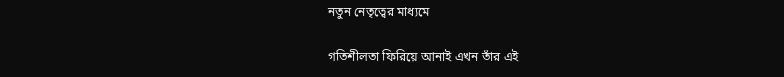নতুন নেতৃত্বের মাধ্যমে

গতিশীলতা ফিরিয়ে আনাই এখন তাঁর এই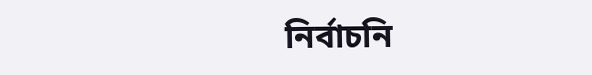নির্বাচনি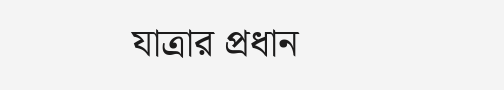যাত্রার প্রধান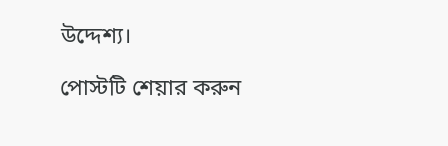উদ্দেশ্য।

পোস্টটি শেয়ার করুন